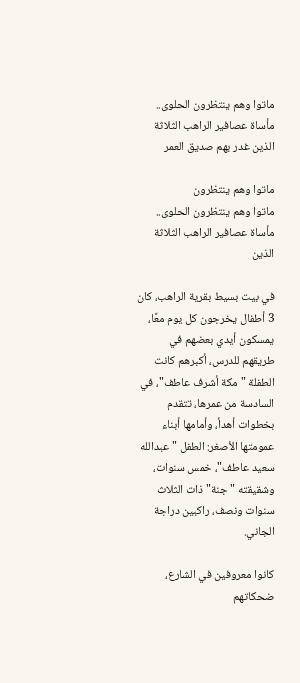ماتوا وهم ينتظرون الحلوى.. مأساة عصافير الراهب الثلاثة الذين غدر بهم صديق العمر

ماتوا وهم ينتظرون
ماتوا وهم ينتظرون الحلوى.. مأساة عصافير الراهب الثلاثة الذين

في بيت بسيط بقرية الراهب، كان 3 أطفال يخرجون كل يوم معًا، يمسكون أيدي بعضهم في طريقهم للدرس، أكبرهم كانت الطفلة "مكة أشرف عاطف"، في السادسة من عمرها، تتقدم بخطوات أهدأ، وأمامها أبناء عمومتها الأصغر: الطفل "عبدالله سعيد عاطف"، خمس سنوات، وشقيقته "جنة" ذات الثلاث سنوات ونصف، راكبين دراجة الجاني.

كانوا معروفين في الشارع، ضحكاتهم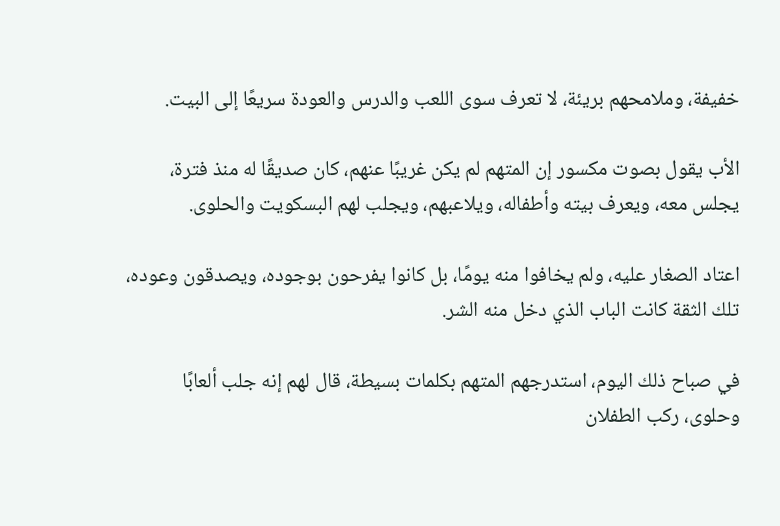خفيفة، وملامحهم بريئة، لا تعرف سوى اللعب والدرس والعودة سريعًا إلى البيت.

الأب يقول بصوت مكسور إن المتهم لم يكن غريبًا عنهم، كان صديقًا له منذ فترة، يجلس معه، ويعرف بيته وأطفاله، ويلاعبهم، ويجلب لهم البسكويت والحلوى.

اعتاد الصغار عليه، ولم يخافوا منه يومًا، بل كانوا يفرحون بوجوده، ويصدقون وعوده، تلك الثقة كانت الباب الذي دخل منه الشر.

في صباح ذلك اليوم، استدرجهم المتهم بكلمات بسيطة، قال لهم إنه جلب ألعابًا وحلوى، ركب الطفلان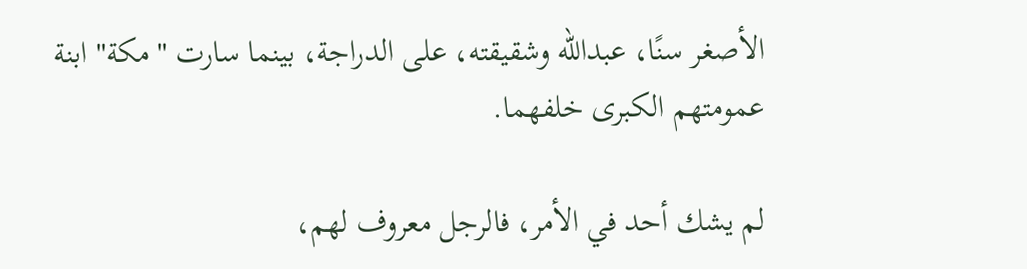الأصغر سنًا، عبدالله وشقيقته، على الدراجة، بينما سارت "مكة" ابنة عمومتهم الكبرى خلفهما.

لم يشك أحد في الأمر، فالرجل معروف لهم،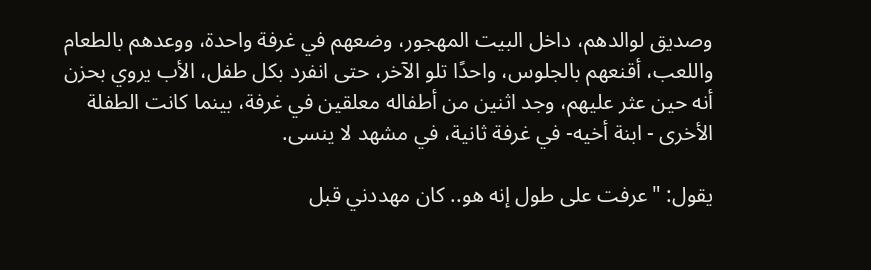وصديق لوالدهم، داخل البيت المهجور، وضعهم في غرفة واحدة، ووعدهم بالطعام واللعب، أقنعهم بالجلوس، واحدًا تلو الآخر، حتى انفرد بكل طفل، الأب يروي بحزن أنه حين عثر عليهم، وجد اثنين من أطفاله معلقين في غرفة، بينما كانت الطفلة الأخرى - ابنة أخيه- في غرفة ثانية، في مشهد لا ينسى.

يقول: "عرفت على طول إنه هو.. كان مهددني قبل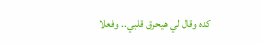كده وقال لي هيحرق قلبي.. وفعلا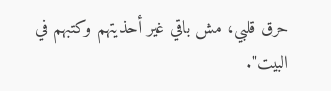حرق قلبي، مش باقي غير أحذيتهم وكتبهم في البيت".